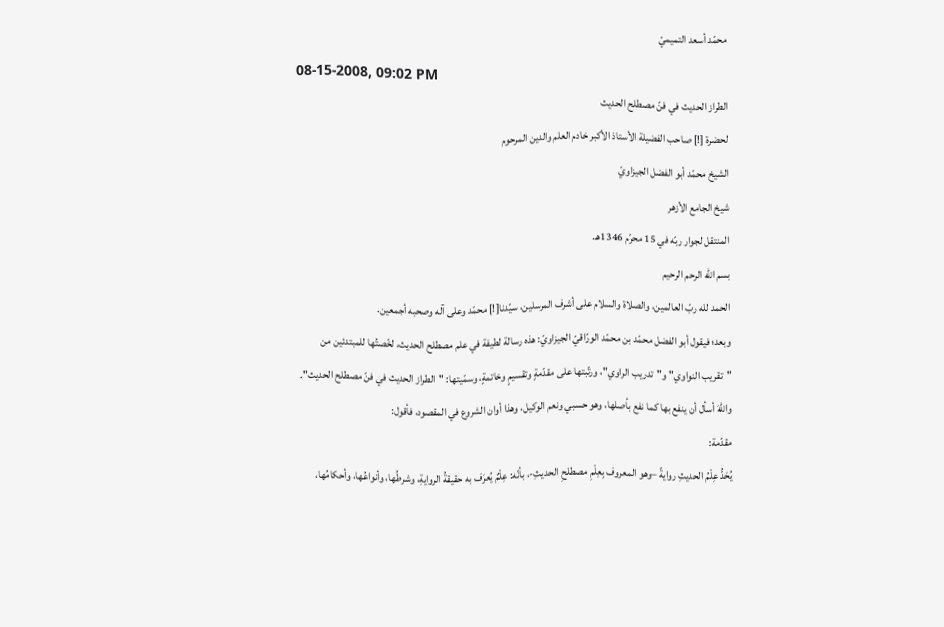محمّد أسعد التميميّ
08-15-2008, 09:02 PM
الطراز الحديث في فنّ مصطلح الحديث
لحضرة [!] صاحب الفضيلة الأستاذ الأكبر خادم العلم والدين المرحوم
الشيخ محمّد أبو الفضل الجيزاويّ
شيخ الجامع الأزهر
المنتقل لجوار ربّه في 15 محرّم 1346هـ.
بسم الله الرحم الرحيم
الحمد لله ربّ العالمين، والصلاة والسلام على أشرف المرسلين، سيّدنا[!] محمّد وعلى آله وصحبه أجمعين.
وبعد؛ فيقول أبو الفضل محمّد بن محمّد الورّاقيّ الجيزاويّ: هذه رسالة لطيفة في علم مصطلح الحديث، لخّصتُها للمبتدئين من "تقريب النواوي" و"تدريب الراوي"، ورتّبتها على مقدّمةٍ وتقسيمٍ وخاتمةٍ، وسمّيتها: "الطراز الحديث في فنّ مصطلح الحديث".
واللهَ أسأل أن ينفع بها كما نفع بأصلها، وهو حسبي ونعم الوكيل، وهذا أوان الشروع في المقصود، فأقول:
مقدّمة:
يُحَدُّ عِلْمُ الحديثِ روايةً –وهو المعروف بِعِلْمِ مصطلحِ الحديثِ-، بأنّه: عِلْمٌ يُعرَف به حقيقةُ الروايةِ، وشرطُها، وأنواعُها، وأحكامُها،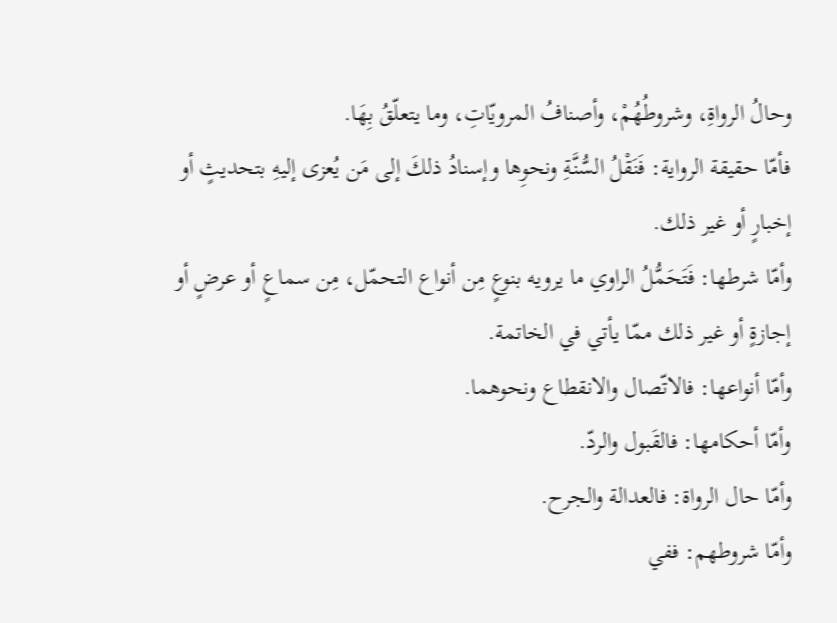وحالُ الرواةِ، وشروطُهُمْ، وأصنافُ المرويّاتِ، وما يتعلّقُ بِهَا.
فأمّا حقيقة الرواية: فَنَقْلُ السُّنَّةِ ونحوِها وإسنادُ ذلكَ إلى مَن يُعزى إليهِ بتحديثٍ أو إخبارٍ أو غير ذلك.
وأمّا شرطها: فَتَحَمُّلُ الراوي ما يرويه بنوعٍ مِن أنواع التحمّل، مِن سماعٍ أو عرضٍ أو إجازةٍ أو غير ذلك ممّا يأتي في الخاتمة.
وأمّا أنواعها: فالاتّصال والانقطاع ونحوهما.
وأمّا أحكامها: فالقَبول والردّ.
وأمّا حال الرواة: فالعدالة والجرح.
وأمّا شروطهم: ففي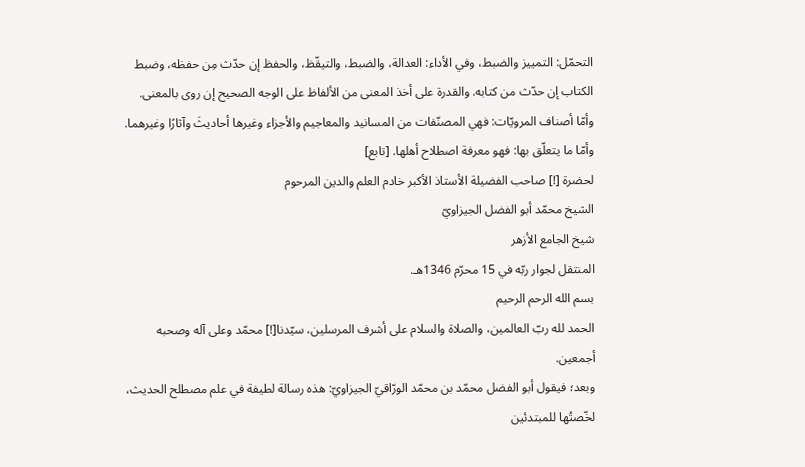التحمّل: التمييز والضبط، وفي الأداء: العدالة، والضبط، والتيقّظ، والحفظ إن حدّث مِن حفظه، وضبط الكتاب إن حدّث من كتابه. والقدرة على أخذ المعنى من الألفاظ على الوجه الصحيح إن روى بالمعنى.
وأمّا أصناف المرويّات: فهي المصنّفات من المسانيد والمعاجيم والأجزاء وغيرها أحاديثَ وآثارًا وغيرهما.
وأمّا ما يتعلّق بها: فهو معرفة اصطلاح أهلها. [تابع]
لحضرة [!] صاحب الفضيلة الأستاذ الأكبر خادم العلم والدين المرحوم
الشيخ محمّد أبو الفضل الجيزاويّ
شيخ الجامع الأزهر
المنتقل لجوار ربّه في 15 محرّم 1346هـ.
بسم الله الرحم الرحيم
الحمد لله ربّ العالمين، والصلاة والسلام على أشرف المرسلين، سيّدنا[!] محمّد وعلى آله وصحبه أجمعين.
وبعد؛ فيقول أبو الفضل محمّد بن محمّد الورّاقيّ الجيزاويّ: هذه رسالة لطيفة في علم مصطلح الحديث، لخّصتُها للمبتدئين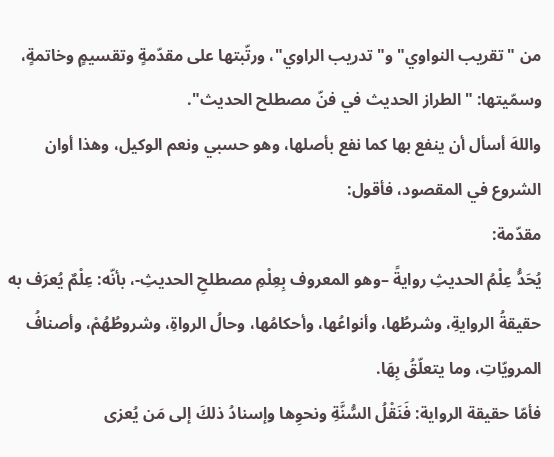من "تقريب النواوي" و"تدريب الراوي"، ورتّبتها على مقدّمةٍ وتقسيمٍ وخاتمةٍ، وسمّيتها: "الطراز الحديث في فنّ مصطلح الحديث".
واللهَ أسأل أن ينفع بها كما نفع بأصلها، وهو حسبي ونعم الوكيل، وهذا أوان الشروع في المقصود، فأقول:
مقدّمة:
يُحَدُّ عِلْمُ الحديثِ روايةً –وهو المعروف بِعِلْمِ مصطلحِ الحديثِ-، بأنّه: عِلْمٌ يُعرَف به حقيقةُ الروايةِ، وشرطُها، وأنواعُها، وأحكامُها، وحالُ الرواةِ، وشروطُهُمْ، وأصنافُ المرويّاتِ، وما يتعلّقُ بِهَا.
فأمّا حقيقة الرواية: فَنَقْلُ السُّنَّةِ ونحوِها وإسنادُ ذلكَ إلى مَن يُعزى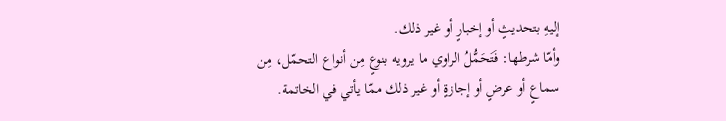إليهِ بتحديثٍ أو إخبارٍ أو غير ذلك.
وأمّا شرطها: فَتَحَمُّلُ الراوي ما يرويه بنوعٍ مِن أنواع التحمّل، مِن سماعٍ أو عرضٍ أو إجازةٍ أو غير ذلك ممّا يأتي في الخاتمة.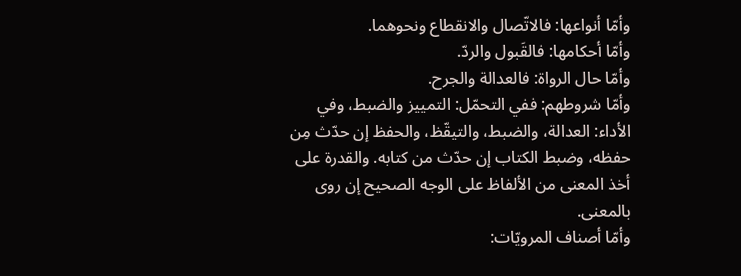وأمّا أنواعها: فالاتّصال والانقطاع ونحوهما.
وأمّا أحكامها: فالقَبول والردّ.
وأمّا حال الرواة: فالعدالة والجرح.
وأمّا شروطهم: ففي التحمّل: التمييز والضبط، وفي الأداء: العدالة، والضبط، والتيقّظ، والحفظ إن حدّث مِن حفظه، وضبط الكتاب إن حدّث من كتابه. والقدرة على أخذ المعنى من الألفاظ على الوجه الصحيح إن روى بالمعنى.
وأمّا أصناف المرويّات: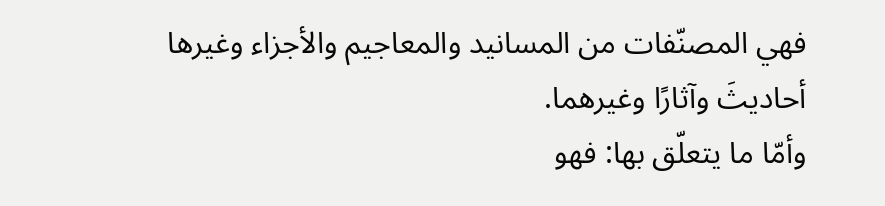فهي المصنّفات من المسانيد والمعاجيم والأجزاء وغيرها أحاديثَ وآثارًا وغيرهما.
وأمّا ما يتعلّق بها: فهو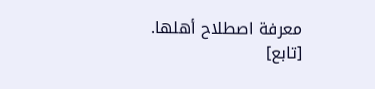معرفة اصطلاح أهلها. [تابع]